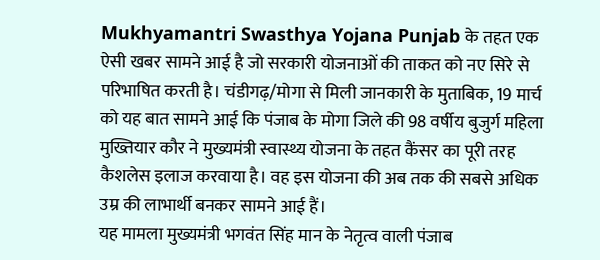Mukhyamantri Swasthya Yojana Punjab के तहत एक ऐसी खबर सामने आई है जो सरकारी योजनाओं की ताकत को नए सिरे से परिभाषित करती है। चंडीगढ़/मोगा से मिली जानकारी के मुताबिक, 19 मार्च को यह बात सामने आई कि पंजाब के मोगा जिले की 98 वर्षीय बुजुर्ग महिला मुख्तियार कौर ने मुख्यमंत्री स्वास्थ्य योजना के तहत कैंसर का पूरी तरह कैशलेस इलाज करवाया है। वह इस योजना की अब तक की सबसे अधिक उम्र की लाभार्थी बनकर सामने आई हैं।
यह मामला मुख्यमंत्री भगवंत सिंह मान के नेतृत्व वाली पंजाब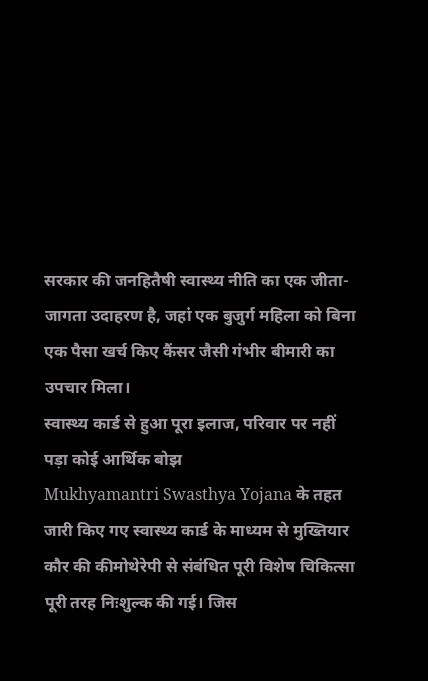सरकार की जनहितैषी स्वास्थ्य नीति का एक जीता-जागता उदाहरण है, जहां एक बुजुर्ग महिला को बिना एक पैसा खर्च किए कैंसर जैसी गंभीर बीमारी का उपचार मिला।
स्वास्थ्य कार्ड से हुआ पूरा इलाज, परिवार पर नहीं पड़ा कोई आर्थिक बोझ
Mukhyamantri Swasthya Yojana के तहत जारी किए गए स्वास्थ्य कार्ड के माध्यम से मुख्तियार कौर की कीमोथेरेपी से संबंधित पूरी विशेष चिकित्सा पूरी तरह निःशुल्क की गई। जिस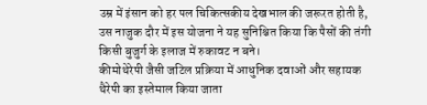उम्र में इंसान को हर पल चिकित्सकीय देखभाल की जरूरत होती है, उस नाजुक दौर में इस योजना ने यह सुनिश्चित किया कि पैसों की तंगी किसी बुजुर्ग के इलाज में रुकावट न बने।
कीमोथेरेपी जैसी जटिल प्रक्रिया में आधुनिक दवाओं और सहायक थैरेपी का इस्तेमाल किया जाता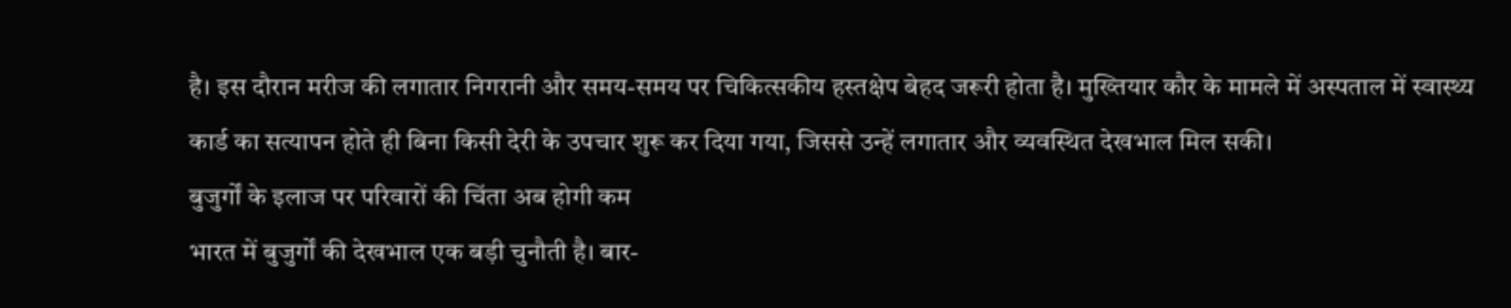है। इस दौरान मरीज की लगातार निगरानी और समय-समय पर चिकित्सकीय हस्तक्षेप बेहद जरूरी होता है। मुख्तियार कौर के मामले में अस्पताल में स्वास्थ्य कार्ड का सत्यापन होते ही बिना किसी देरी के उपचार शुरू कर दिया गया, जिससे उन्हें लगातार और व्यवस्थित देखभाल मिल सकी।
बुजुर्गों के इलाज पर परिवारों की चिंता अब होगी कम
भारत में बुजुर्गों की देखभाल एक बड़ी चुनौती है। बार-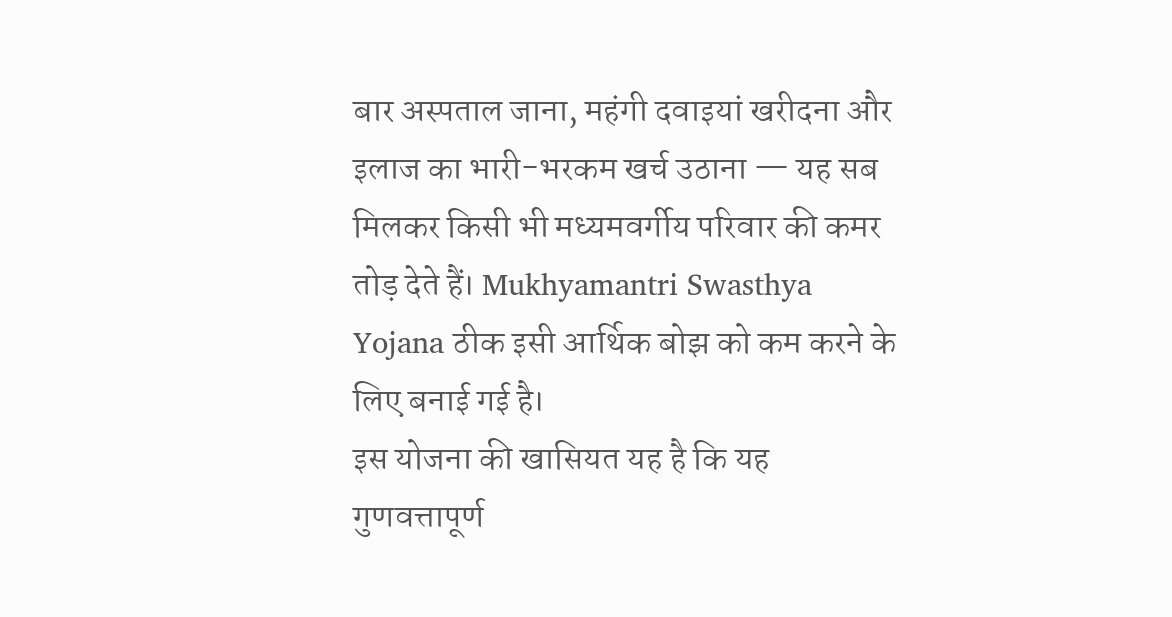बार अस्पताल जाना, महंगी दवाइयां खरीदना और इलाज का भारी-भरकम खर्च उठाना — यह सब मिलकर किसी भी मध्यमवर्गीय परिवार की कमर तोड़ देते हैं। Mukhyamantri Swasthya Yojana ठीक इसी आर्थिक बोझ को कम करने के लिए बनाई गई है।
इस योजना की खासियत यह है कि यह गुणवत्तापूर्ण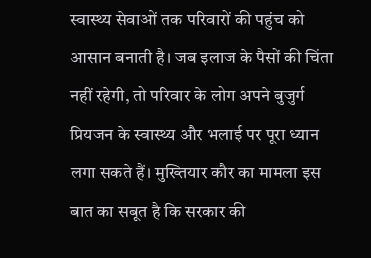स्वास्थ्य सेवाओं तक परिवारों की पहुंच को आसान बनाती है। जब इलाज के पैसों की चिंता नहीं रहेगी, तो परिवार के लोग अपने बुजुर्ग प्रियजन के स्वास्थ्य और भलाई पर पूरा ध्यान लगा सकते हैं। मुख्तियार कौर का मामला इस बात का सबूत है कि सरकार की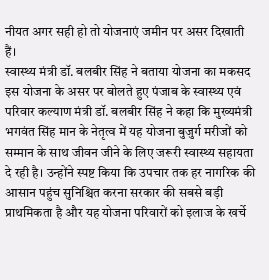नीयत अगर सही हो तो योजनाएं जमीन पर असर दिखाती हैं।
स्वास्थ्य मंत्री डॉ. बलबीर सिंह ने बताया योजना का मकसद
इस योजना के असर पर बोलते हुए पंजाब के स्वास्थ्य एवं परिवार कल्याण मंत्री डॉ. बलबीर सिंह ने कहा कि मुख्यमंत्री भगवंत सिंह मान के नेतृत्व में यह योजना बुजुर्ग मरीजों को सम्मान के साथ जीवन जीने के लिए जरूरी स्वास्थ्य सहायता दे रही है। उन्होंने स्पष्ट किया कि उपचार तक हर नागरिक की आसान पहुंच सुनिश्चित करना सरकार की सबसे बड़ी प्राथमिकता है और यह योजना परिवारों को इलाज के खर्चे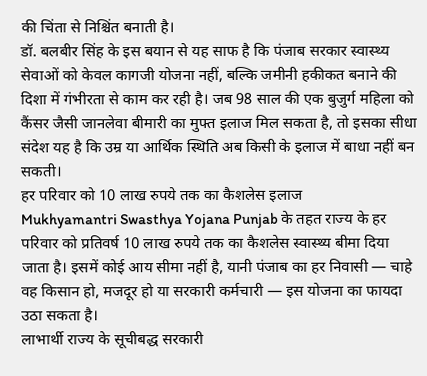की चिंता से निश्चिंत बनाती है।
डॉ. बलबीर सिंह के इस बयान से यह साफ है कि पंजाब सरकार स्वास्थ्य सेवाओं को केवल कागजी योजना नहीं, बल्कि जमीनी हकीकत बनाने की दिशा में गंभीरता से काम कर रही है। जब 98 साल की एक बुजुर्ग महिला को कैंसर जैसी जानलेवा बीमारी का मुफ्त इलाज मिल सकता है, तो इसका सीधा संदेश यह है कि उम्र या आर्थिक स्थिति अब किसी के इलाज में बाधा नहीं बन सकती।
हर परिवार को 10 लाख रुपये तक का कैशलेस इलाज
Mukhyamantri Swasthya Yojana Punjab के तहत राज्य के हर परिवार को प्रतिवर्ष 10 लाख रुपये तक का कैशलेस स्वास्थ्य बीमा दिया जाता है। इसमें कोई आय सीमा नहीं है, यानी पंजाब का हर निवासी — चाहे वह किसान हो, मजदूर हो या सरकारी कर्मचारी — इस योजना का फायदा उठा सकता है।
लाभार्थी राज्य के सूचीबद्ध सरकारी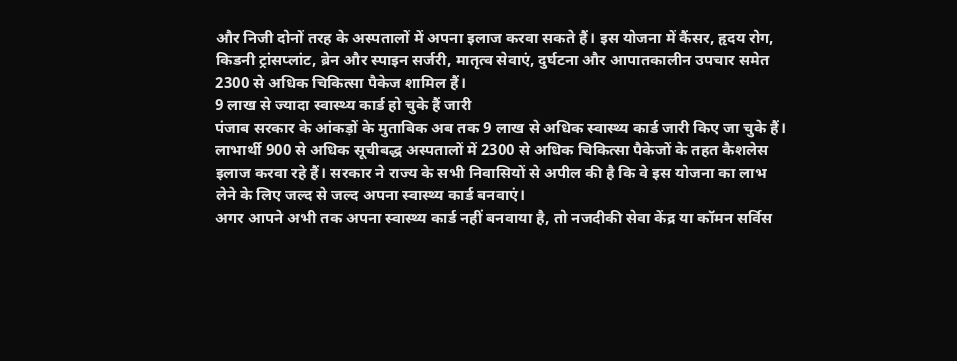और निजी दोनों तरह के अस्पतालों में अपना इलाज करवा सकते हैं। इस योजना में कैंसर, हृदय रोग, किडनी ट्रांसप्लांट, ब्रेन और स्पाइन सर्जरी, मातृत्व सेवाएं, दुर्घटना और आपातकालीन उपचार समेत 2300 से अधिक चिकित्सा पैकेज शामिल हैं।
9 लाख से ज्यादा स्वास्थ्य कार्ड हो चुके हैं जारी
पंजाब सरकार के आंकड़ों के मुताबिक अब तक 9 लाख से अधिक स्वास्थ्य कार्ड जारी किए जा चुके हैं। लाभार्थी 900 से अधिक सूचीबद्ध अस्पतालों में 2300 से अधिक चिकित्सा पैकेजों के तहत कैशलेस इलाज करवा रहे हैं। सरकार ने राज्य के सभी निवासियों से अपील की है कि वे इस योजना का लाभ लेने के लिए जल्द से जल्द अपना स्वास्थ्य कार्ड बनवाएं।
अगर आपने अभी तक अपना स्वास्थ्य कार्ड नहीं बनवाया है, तो नजदीकी सेवा केंद्र या कॉमन सर्विस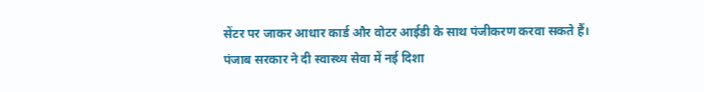सेंटर पर जाकर आधार कार्ड और वोटर आईडी के साथ पंजीकरण करवा सकते हैं।
पंजाब सरकार ने दी स्वास्थ्य सेवा में नई दिशा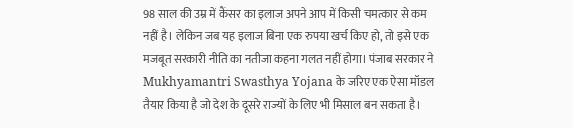98 साल की उम्र में कैंसर का इलाज अपने आप में किसी चमत्कार से कम नहीं है। लेकिन जब यह इलाज बिना एक रुपया खर्च किए हो, तो इसे एक मजबूत सरकारी नीति का नतीजा कहना गलत नहीं होगा। पंजाब सरकार ने Mukhyamantri Swasthya Yojana के जरिए एक ऐसा मॉडल तैयार किया है जो देश के दूसरे राज्यों के लिए भी मिसाल बन सकता है।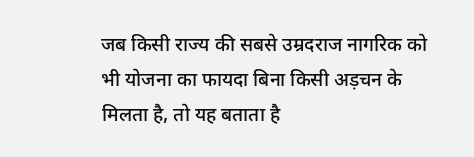जब किसी राज्य की सबसे उम्रदराज नागरिक को भी योजना का फायदा बिना किसी अड़चन के मिलता है, तो यह बताता है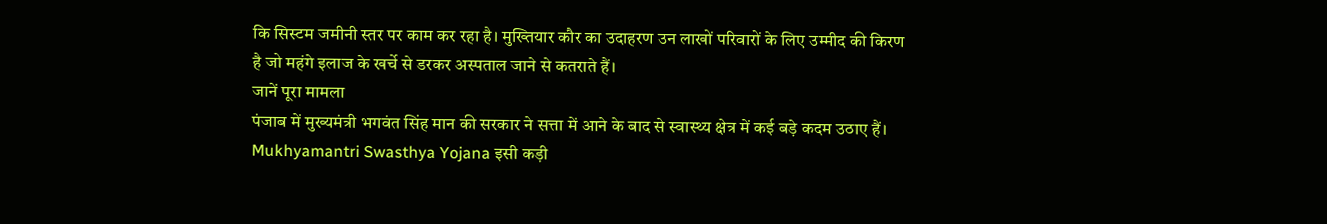कि सिस्टम जमीनी स्तर पर काम कर रहा है। मुख्तियार कौर का उदाहरण उन लाखों परिवारों के लिए उम्मीद की किरण है जो महंगे इलाज के खर्चे से डरकर अस्पताल जाने से कतराते हैं।
जानें पूरा मामला
पंजाब में मुख्यमंत्री भगवंत सिंह मान की सरकार ने सत्ता में आने के बाद से स्वास्थ्य क्षेत्र में कई बड़े कदम उठाए हैं। Mukhyamantri Swasthya Yojana इसी कड़ी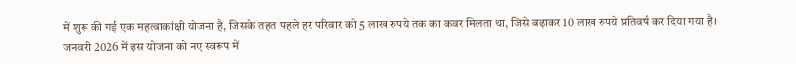में शुरू की गई एक महत्वाकांक्षी योजना है, जिसके तहत पहले हर परिवार को 5 लाख रुपये तक का कवर मिलता था, जिसे बढ़ाकर 10 लाख रुपये प्रतिवर्ष कर दिया गया है। जनवरी 2026 में इस योजना को नए स्वरूप में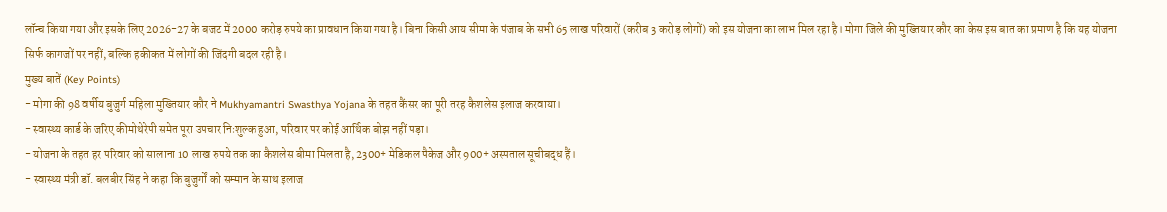लॉन्च किया गया और इसके लिए 2026-27 के बजट में 2000 करोड़ रुपये का प्रावधान किया गया है। बिना किसी आय सीमा के पंजाब के सभी 65 लाख परिवारों (करीब 3 करोड़ लोगों) को इस योजना का लाभ मिल रहा है। मोगा जिले की मुख्तियार कौर का केस इस बात का प्रमाण है कि यह योजना सिर्फ कागजों पर नहीं, बल्कि हकीकत में लोगों की जिंदगी बदल रही है।
मुख्य बातें (Key Points)
- मोगा की 98 वर्षीय बुजुर्ग महिला मुख्तियार कौर ने Mukhyamantri Swasthya Yojana के तहत कैंसर का पूरी तरह कैशलेस इलाज करवाया।
- स्वास्थ्य कार्ड के जरिए कीमोथेरेपी समेत पूरा उपचार निःशुल्क हुआ, परिवार पर कोई आर्थिक बोझ नहीं पड़ा।
- योजना के तहत हर परिवार को सालाना 10 लाख रुपये तक का कैशलेस बीमा मिलता है, 2300+ मेडिकल पैकेज और 900+ अस्पताल सूचीबद्ध हैं।
- स्वास्थ्य मंत्री डॉ. बलबीर सिंह ने कहा कि बुजुर्गों को सम्मान के साथ इलाज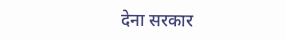देना सरकार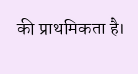की प्राथमिकता है।